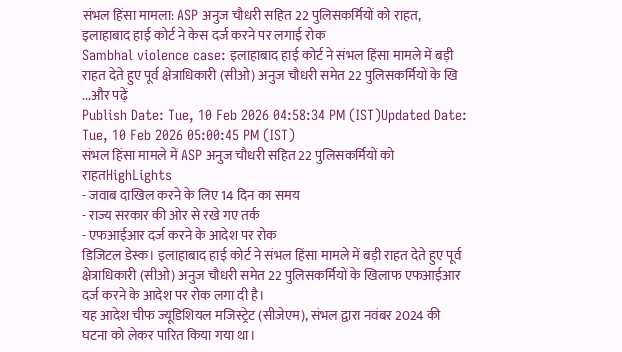संभल हिंसा मामला: ASP अनुज चौधरी सहित 22 पुलिसकर्मियों को राहत, इलाहाबाद हाई कोर्ट ने केस दर्ज करने पर लगाई रोक
Sambhal violence case: इलाहाबाद हाई कोर्ट ने संभल हिंसा मामले में बड़ी राहत देते हुए पूर्व क्षेत्राधिकारी (सीओ) अनुज चौधरी समेत 22 पुलिसकर्मियों के खि ...और पढ़ें
Publish Date: Tue, 10 Feb 2026 04:58:34 PM (IST)Updated Date: Tue, 10 Feb 2026 05:00:45 PM (IST)
संभल हिंसा मामले में ASP अनुज चौधरी सहित 22 पुलिसकर्मियों को राहतHighLights
- जवाब दाखिल करने के लिए 14 दिन का समय
- राज्य सरकार की ओर से रखे गए तर्क
- एफआईआर दर्ज करने के आदेश पर रोक
डिजिटल डेस्क। इलाहाबाद हाई कोर्ट ने संभल हिंसा मामले में बड़ी राहत देते हुए पूर्व क्षेत्राधिकारी (सीओ) अनुज चौधरी समेत 22 पुलिसकर्मियों के खिलाफ एफआईआर दर्ज करने के आदेश पर रोक लगा दी है।
यह आदेश चीफ ज्यूडिशियल मजिस्ट्रेट (सीजेएम), संभल द्वारा नवंबर 2024 की घटना को लेकर पारित किया गया था।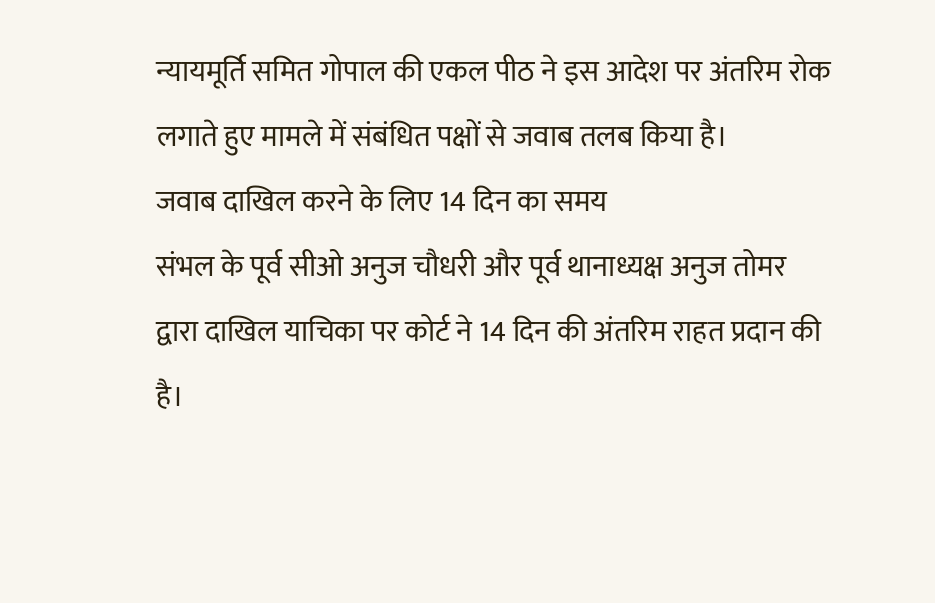न्यायमूर्ति समित गोपाल की एकल पीठ ने इस आदेश पर अंतरिम रोक लगाते हुए मामले में संबंधित पक्षों से जवाब तलब किया है।
जवाब दाखिल करने के लिए 14 दिन का समय
संभल के पूर्व सीओ अनुज चौधरी और पूर्व थानाध्यक्ष अनुज तोमर द्वारा दाखिल याचिका पर कोर्ट ने 14 दिन की अंतरिम राहत प्रदान की है।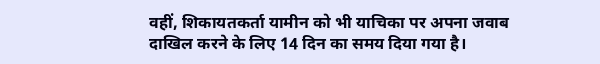वहीं, शिकायतकर्ता यामीन को भी याचिका पर अपना जवाब दाखिल करने के लिए 14 दिन का समय दिया गया है।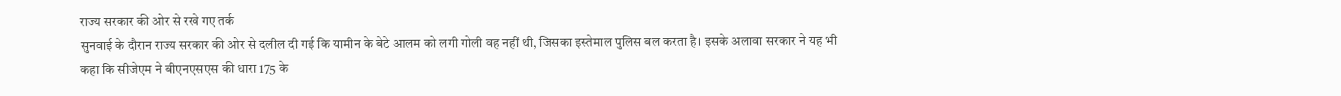राज्य सरकार की ओर से रखे गए तर्क
सुनवाई के दौरान राज्य सरकार की ओर से दलील दी गई कि यामीन के बेटे आलम को लगी गोली वह नहीं थी, जिसका इस्तेमाल पुलिस बल करता है। इसके अलावा सरकार ने यह भी कहा कि सीजेएम ने बीएनएसएस की धारा 175 के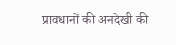प्रावधानों की अनदेखी की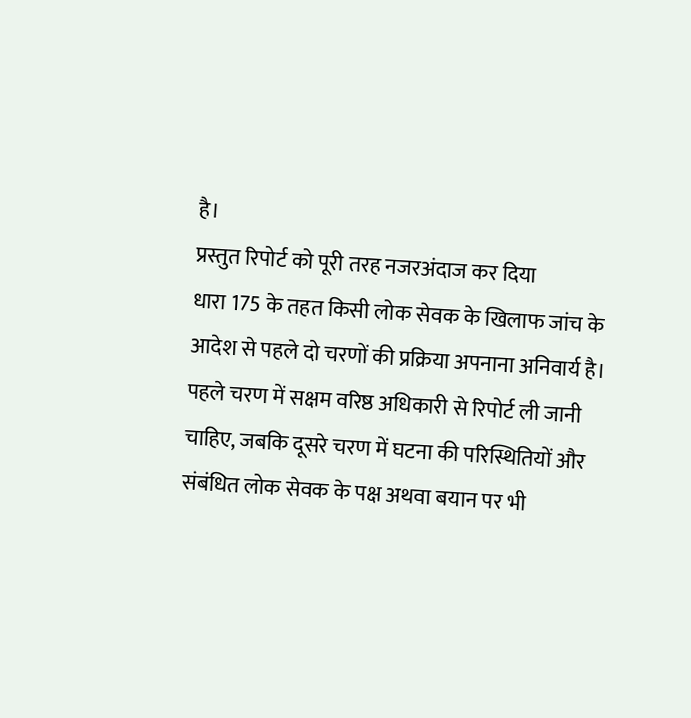है।
प्रस्तुत रिपोर्ट को पूरी तरह नजरअंदाज कर दिया
धारा 175 के तहत किसी लोक सेवक के खिलाफ जांच के आदेश से पहले दो चरणों की प्रक्रिया अपनाना अनिवार्य है। पहले चरण में सक्षम वरिष्ठ अधिकारी से रिपोर्ट ली जानी चाहिए, जबकि दूसरे चरण में घटना की परिस्थितियों और संबंधित लोक सेवक के पक्ष अथवा बयान पर भी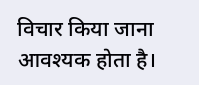विचार किया जाना आवश्यक होता है।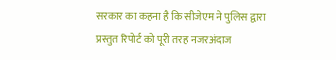सरकार का कहना है कि सीजेएम ने पुलिस द्वारा प्रस्तुत रिपोर्ट को पूरी तरह नजरअंदाज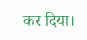कर दिया।